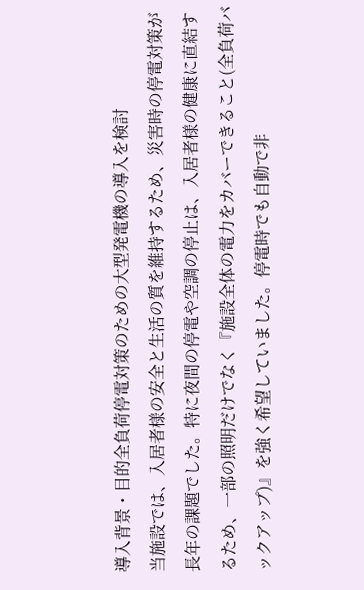導入背景・目的全負荷停電対策のための大型発電機の導入を検討
当施設では、入居者様の安全と生活の質を維持するため、災害時の停電対策が長年の課題でした。特に夜間の停電や空調の停止は、入居者様の健康に直結するため、一部の照明だけでなく『施設全体の電力をカバーできること(全負荷バックアップ)』を強く希望していました。停電時でも自動で非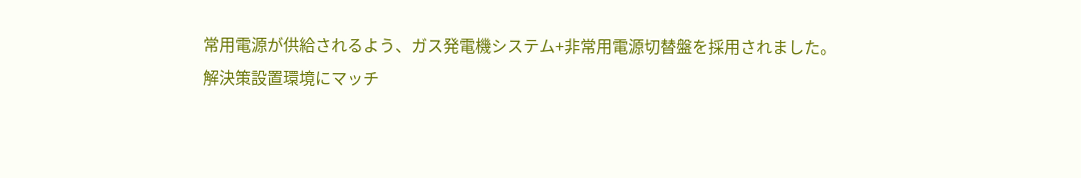常用電源が供給されるよう、ガス発電機システム+非常用電源切替盤を採用されました。
解決策設置環境にマッチ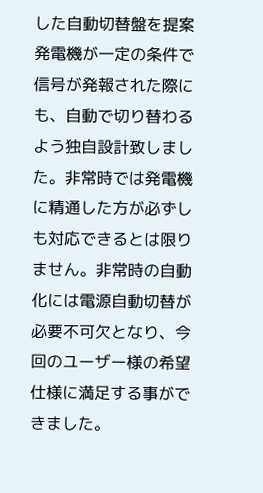した自動切替盤を提案
発電機が一定の条件で信号が発報された際にも、自動で切り替わるよう独自設計致しました。非常時では発電機に精通した方が必ずしも対応できるとは限りません。非常時の自動化には電源自動切替が必要不可欠となり、今回のユーザー様の希望仕様に満足する事ができました。